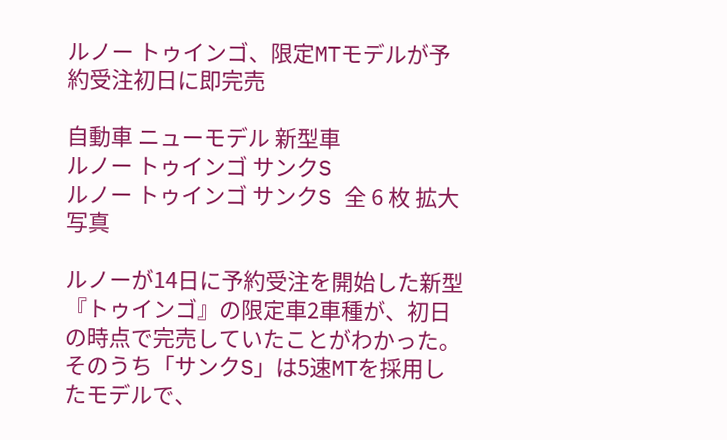ルノー トゥインゴ、限定MTモデルが予約受注初日に即完売

自動車 ニューモデル 新型車
ルノー トゥインゴ サンクS
ルノー トゥインゴ サンクS 全 6 枚 拡大写真

ルノーが14日に予約受注を開始した新型『トゥインゴ』の限定車2車種が、初日の時点で完売していたことがわかった。そのうち「サンクS」は5速MTを採用したモデルで、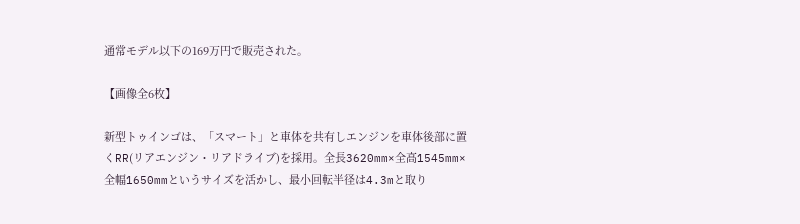通常モデル以下の169万円で販売された。

【画像全6枚】

新型トゥインゴは、「スマート」と車体を共有しエンジンを車体後部に置くRR(リアエンジン・リアドライブ)を採用。全長3620mm×全高1545mm×全幅1650mmというサイズを活かし、最小回転半径は4.3mと取り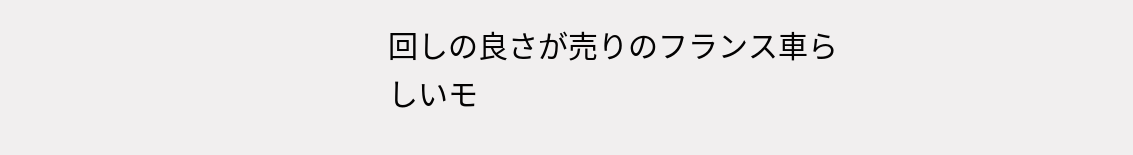回しの良さが売りのフランス車らしいモ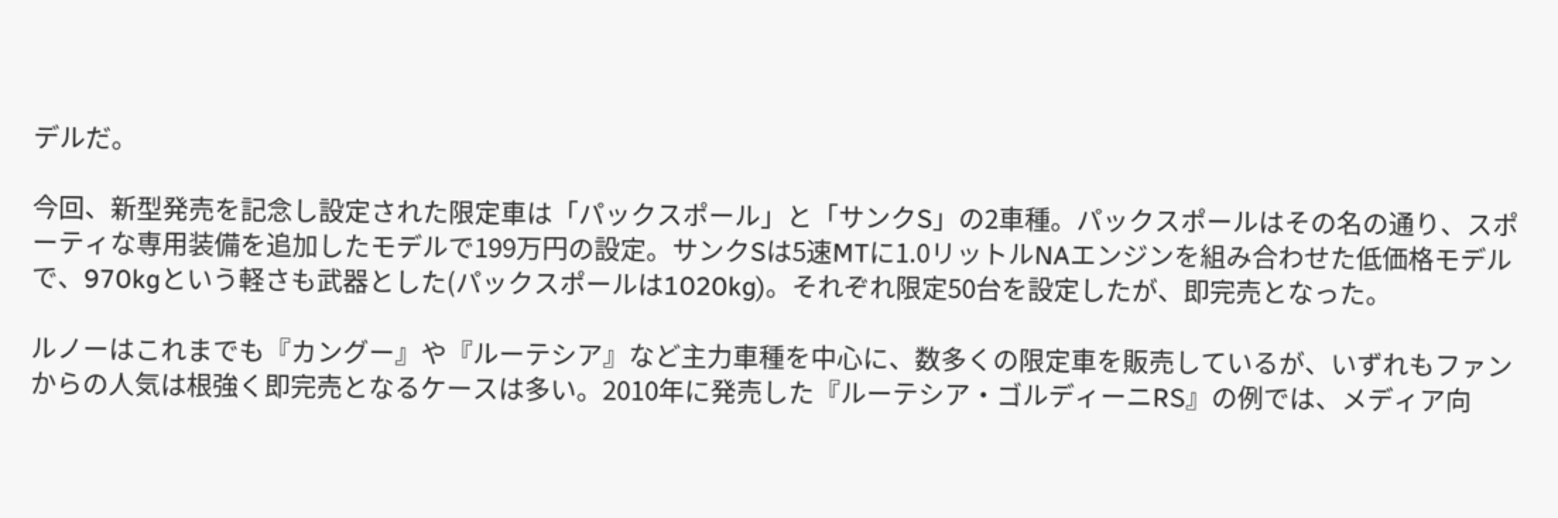デルだ。

今回、新型発売を記念し設定された限定車は「パックスポール」と「サンクS」の2車種。パックスポールはその名の通り、スポーティな専用装備を追加したモデルで199万円の設定。サンクSは5速MTに1.0リットルNAエンジンを組み合わせた低価格モデルで、970kgという軽さも武器とした(パックスポールは1020kg)。それぞれ限定50台を設定したが、即完売となった。

ルノーはこれまでも『カングー』や『ルーテシア』など主力車種を中心に、数多くの限定車を販売しているが、いずれもファンからの人気は根強く即完売となるケースは多い。2010年に発売した『ルーテシア・ゴルディーニRS』の例では、メディア向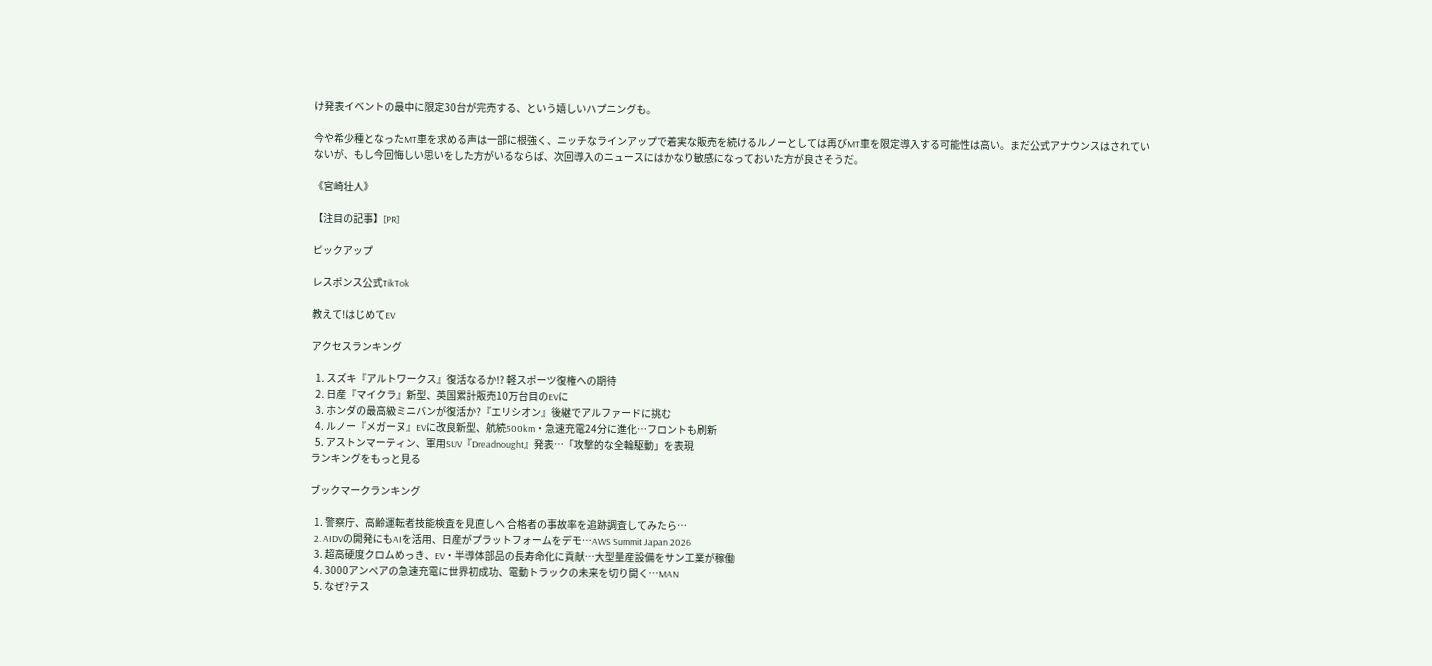け発表イベントの最中に限定30台が完売する、という嬉しいハプニングも。

今や希少種となったMT車を求める声は一部に根強く、ニッチなラインアップで着実な販売を続けるルノーとしては再びMT車を限定導入する可能性は高い。まだ公式アナウンスはされていないが、もし今回悔しい思いをした方がいるならば、次回導入のニュースにはかなり敏感になっておいた方が良さそうだ。

《宮崎壮人》

【注目の記事】[PR]

ピックアップ

レスポンス公式TikTok

教えて!はじめてEV

アクセスランキング

  1. スズキ『アルトワークス』復活なるか!? 軽スポーツ復権への期待
  2. 日産『マイクラ』新型、英国累計販売10万台目のEVに
  3. ホンダの最高級ミニバンが復活か?『エリシオン』後継でアルファードに挑む
  4. ルノー『メガーヌ』EVに改良新型、航続500km・急速充電24分に進化…フロントも刷新
  5. アストンマーティン、軍用SUV『Dreadnought』発表…「攻撃的な全輪駆動」を表現
ランキングをもっと見る

ブックマークランキング

  1. 警察庁、高齢運転者技能検査を見直しへ 合格者の事故率を追跡調査してみたら…
  2. AIDVの開発にもAIを活用、日産がプラットフォームをデモ…AWS Summit Japan 2026
  3. 超高硬度クロムめっき、EV・半導体部品の長寿命化に貢献…大型量産設備をサン工業が稼働
  4. 3000アンペアの急速充電に世界初成功、電動トラックの未来を切り開く…MAN
  5. なぜ?テス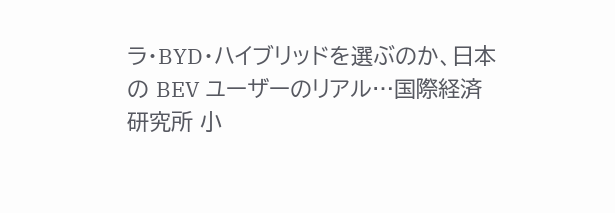ラ・BYD・ハイブリッドを選ぶのか、日本の BEV ユーザーのリアル…国際経済研究所 小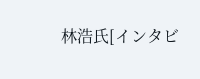林浩氏[インタビ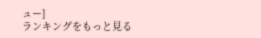ュー]
ランキングをもっと見る